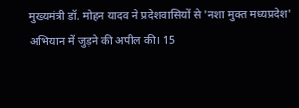मुख्यमंत्री डॉ. मोहन यादव ने प्रदेशवासियों से 'नशा मुक्त मध्यप्रदेश' अभियान में जुड़ने की अपील की। 15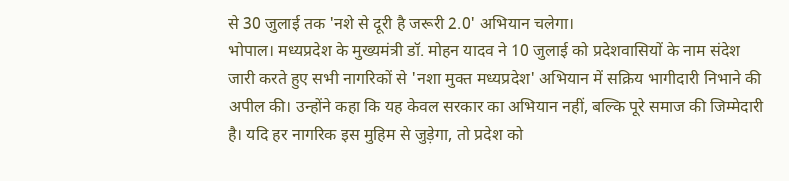से 30 जुलाई तक 'नशे से दूरी है जरूरी 2.0' अभियान चलेगा।
भोपाल। मध्यप्रदेश के मुख्यमंत्री डॉ. मोहन यादव ने 10 जुलाई को प्रदेशवासियों के नाम संदेश जारी करते हुए सभी नागरिकों से 'नशा मुक्त मध्यप्रदेश' अभियान में सक्रिय भागीदारी निभाने की अपील की। उन्होंने कहा कि यह केवल सरकार का अभियान नहीं, बल्कि पूरे समाज की जिम्मेदारी है। यदि हर नागरिक इस मुहिम से जुड़ेगा, तो प्रदेश को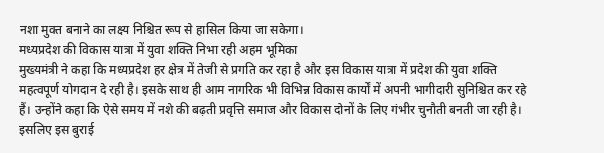नशा मुक्त बनाने का लक्ष्य निश्चित रूप से हासिल किया जा सकेगा।
मध्यप्रदेश की विकास यात्रा में युवा शक्ति निभा रही अहम भूमिका
मुख्यमंत्री ने कहा कि मध्यप्रदेश हर क्षेत्र में तेजी से प्रगति कर रहा है और इस विकास यात्रा में प्रदेश की युवा शक्ति महत्वपूर्ण योगदान दे रही है। इसके साथ ही आम नागरिक भी विभिन्न विकास कार्यों में अपनी भागीदारी सुनिश्चित कर रहे हैं। उन्होंने कहा कि ऐसे समय में नशे की बढ़ती प्रवृत्ति समाज और विकास दोनों के लिए गंभीर चुनौती बनती जा रही है। इसलिए इस बुराई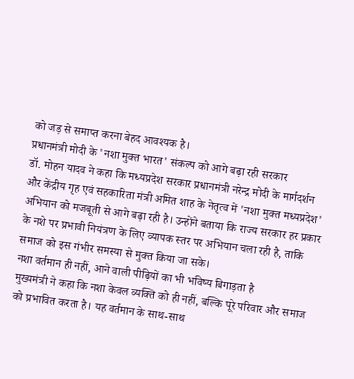को जड़ से समाप्त करना बेहद आवश्यक है।
प्रधानमंत्री मोदी के 'नशा मुक्त भारत' संकल्प को आगे बढ़ा रही सरकार
डॉ. मोहन यादव ने कहा कि मध्यप्रदेश सरकार प्रधानमंत्री नरेन्द्र मोदी के मार्गदर्शन और केंद्रीय गृह एवं सहकारिता मंत्री अमित शाह के नेतृत्व में 'नशा मुक्त मध्यप्रदेश' अभियान को मजबूती से आगे बढ़ा रही है। उन्होंने बताया कि राज्य सरकार हर प्रकार के नशे पर प्रभावी नियंत्रण के लिए व्यापक स्तर पर अभियान चला रही है, ताकि समाज को इस गंभीर समस्या से मुक्त किया जा सके।
नशा वर्तमान ही नहीं, आने वाली पीढ़ियों का भी भविष्य बिगाड़ता है
मुख्यमंत्री ने कहा कि नशा केवल व्यक्ति को ही नहीं, बल्कि पूरे परिवार और समाज को प्रभावित करता है। यह वर्तमान के साथ-साथ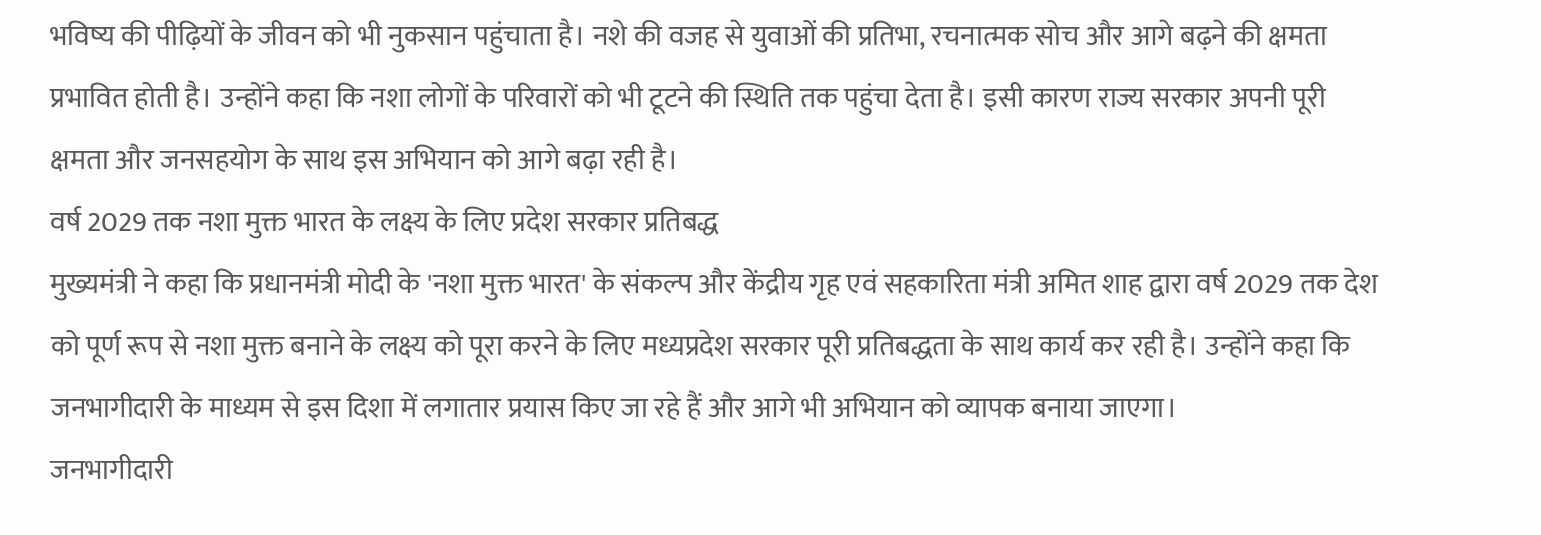भविष्य की पीढ़ियों के जीवन को भी नुकसान पहुंचाता है। नशे की वजह से युवाओं की प्रतिभा, रचनात्मक सोच और आगे बढ़ने की क्षमता प्रभावित होती है। उन्होंने कहा कि नशा लोगों के परिवारों को भी टूटने की स्थिति तक पहुंचा देता है। इसी कारण राज्य सरकार अपनी पूरी क्षमता और जनसहयोग के साथ इस अभियान को आगे बढ़ा रही है।
वर्ष 2029 तक नशा मुक्त भारत के लक्ष्य के लिए प्रदेश सरकार प्रतिबद्ध
मुख्यमंत्री ने कहा कि प्रधानमंत्री मोदी के 'नशा मुक्त भारत' के संकल्प और केंद्रीय गृह एवं सहकारिता मंत्री अमित शाह द्वारा वर्ष 2029 तक देश को पूर्ण रूप से नशा मुक्त बनाने के लक्ष्य को पूरा करने के लिए मध्यप्रदेश सरकार पूरी प्रतिबद्धता के साथ कार्य कर रही है। उन्होंने कहा कि जनभागीदारी के माध्यम से इस दिशा में लगातार प्रयास किए जा रहे हैं और आगे भी अभियान को व्यापक बनाया जाएगा।
जनभागीदारी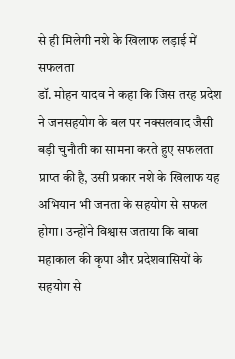से ही मिलेगी नशे के खिलाफ लड़ाई में सफलता
डॉ. मोहन यादव ने कहा कि जिस तरह प्रदेश ने जनसहयोग के बल पर नक्सलवाद जैसी बड़ी चुनौती का सामना करते हुए सफलता प्राप्त की है, उसी प्रकार नशे के खिलाफ यह अभियान भी जनता के सहयोग से सफल होगा। उन्होंने विश्वास जताया कि बाबा महाकाल की कृपा और प्रदेशवासियों के सहयोग से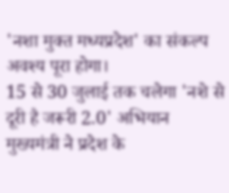'नशा मुक्त मध्यप्रदेश' का संकल्प अवश्य पूरा होगा।
15 से 30 जुलाई तक चलेगा 'नशे से दूरी है जरूरी 2.0' अभियान
मुख्यमंत्री ने प्रदेश के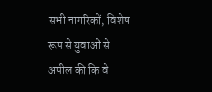सभी नागरिकों, विशेष रूप से युवाओं से अपील की कि वे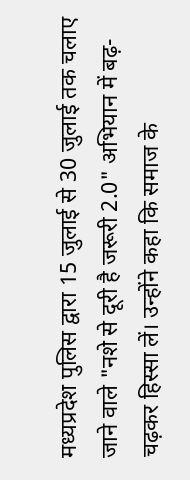मध्यप्रदेश पुलिस द्वारा 15 जुलाई से 30 जुलाई तक चलाए जाने वाले "नशे से दूरी है जरूरी 2.0" अभियान में बढ़-चढ़कर हिस्सा लें। उन्होंने कहा कि समाज के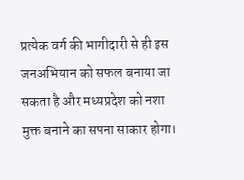प्रत्येक वर्ग की भागीदारी से ही इस जनअभियान को सफल बनाया जा सकता है और मध्यप्रदेश को नशा मुक्त बनाने का सपना साकार होगा।